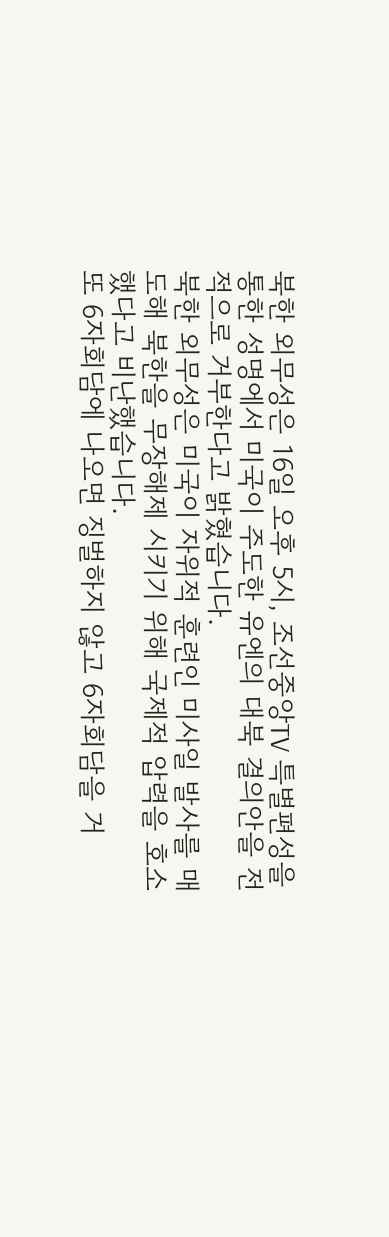북한 외무성은 16일 오후 5시, 조선중앙TV 특별편성을 통한 성명에서 미국이 주도한 유엔의 대북 결의안을 전적으로 거부한다고 밝혔습니다.
북한 외무성은 미국이 자위적 훈련인 미사일 발사를 매도해 북한을 무장해제 시키기 위해 국제적 압력을 호소했다고 비난했습니다.
또 6자회담에 나오면 징벌하지 않고 6자회담을 거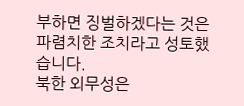부하면 징벌하겠다는 것은 파렴치한 조치라고 성토했습니다.
북한 외무성은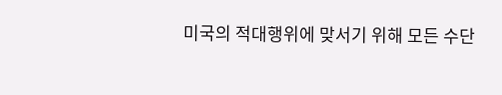미국의 적대행위에 맞서기 위해 모든 수단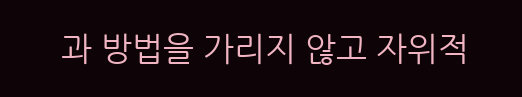과 방법을 가리지 않고 자위적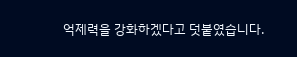억제력을 강화하겠다고 덧붙였습니다.